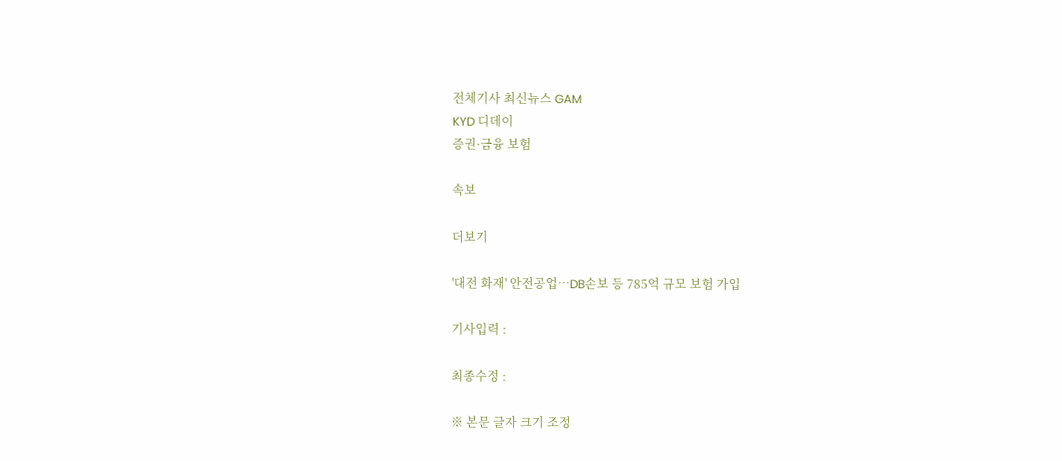전체기사 최신뉴스 GAM
KYD 디데이
증권·금융 보험

속보

더보기

'대전 화재' 안전공업…DB손보 등 785억 규모 보험 가입

기사입력 :

최종수정 :

※ 본문 글자 크기 조정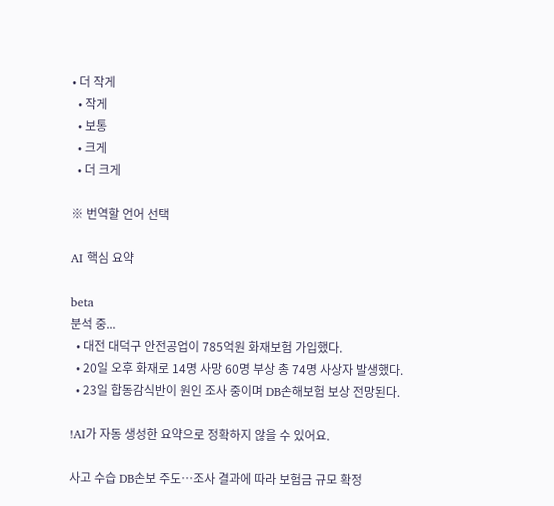• 더 작게
  • 작게
  • 보통
  • 크게
  • 더 크게

※ 번역할 언어 선택

AI 핵심 요약

beta
분석 중...
  • 대전 대덕구 안전공업이 785억원 화재보험 가입했다.
  • 20일 오후 화재로 14명 사망 60명 부상 총 74명 사상자 발생했다.
  • 23일 합동감식반이 원인 조사 중이며 DB손해보험 보상 전망된다.

!AI가 자동 생성한 요약으로 정확하지 않을 수 있어요.

사고 수습 DB손보 주도…조사 결과에 따라 보험금 규모 확정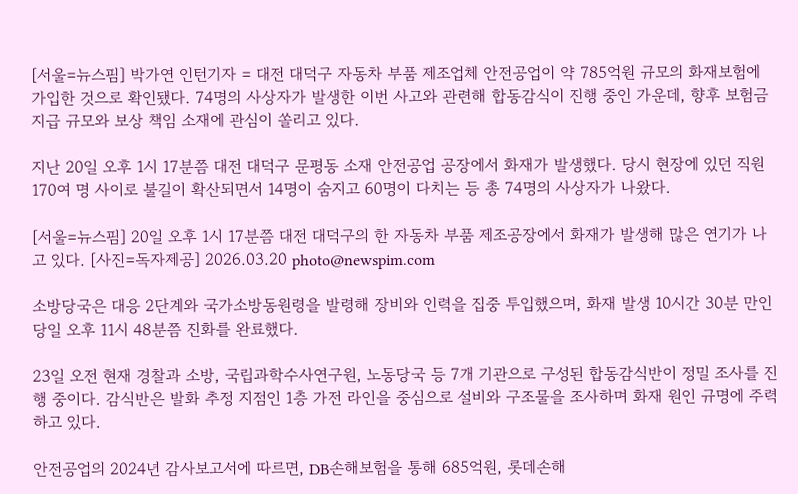[서울=뉴스핌] 박가연 인턴기자 = 대전 대덕구 자동차 부품 제조업체 안전공업이 약 785억원 규모의 화재보험에 가입한 것으로 확인됐다. 74명의 사상자가 발생한 이번 사고와 관련해 합동감식이 진행 중인 가운데, 향후 보험금 지급 규모와 보상 책임 소재에 관심이 쏠리고 있다.

지난 20일 오후 1시 17분쯤 대전 대덕구 문평동 소재 안전공업 공장에서 화재가 발생했다. 당시 현장에 있던 직원 170여 명 사이로 불길이 확산되면서 14명이 숨지고 60명이 다치는 등 총 74명의 사상자가 나왔다.

[서울=뉴스핌] 20일 오후 1시 17분쯤 대전 대덕구의 한 자동차 부품 제조공장에서 화재가 발생해 많은 연기가 나고 있다. [사진=독자제공] 2026.03.20 photo@newspim.com

소방당국은 대응 2단계와 국가소방동원령을 발령해 장비와 인력을 집중 투입했으며, 화재 발생 10시간 30분 만인 당일 오후 11시 48분쯤 진화를 완료했다.

23일 오전 현재 경찰과 소방, 국립과학수사연구원, 노동당국 등 7개 기관으로 구성된 합동감식반이 정밀 조사를 진행 중이다. 감식반은 발화 추정 지점인 1층 가전 라인을 중심으로 설비와 구조물을 조사하며 화재 원인 규명에 주력하고 있다.

안전공업의 2024년 감사보고서에 따르면, DB손해보험을 통해 685억원, 롯데손해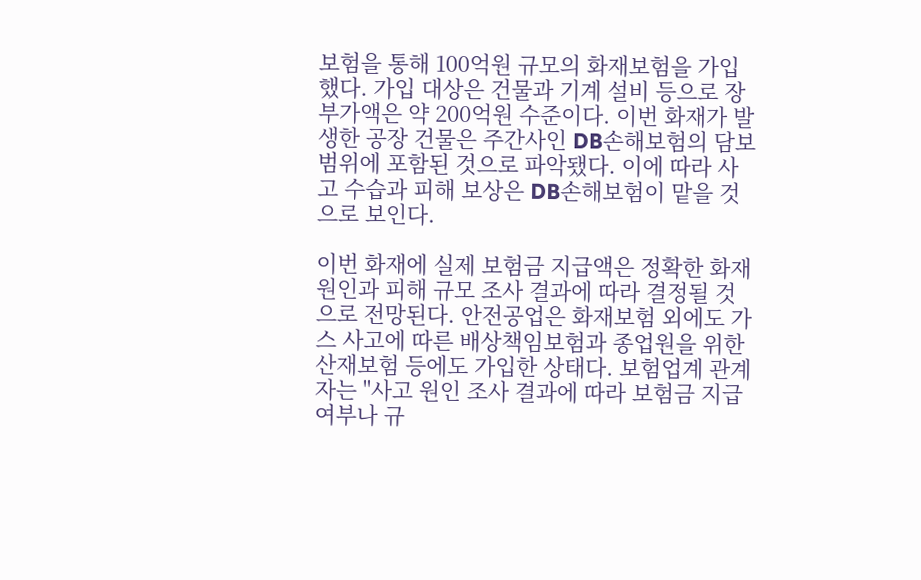보험을 통해 100억원 규모의 화재보험을 가입했다. 가입 대상은 건물과 기계 설비 등으로 장부가액은 약 200억원 수준이다. 이번 화재가 발생한 공장 건물은 주간사인 DB손해보험의 담보 범위에 포함된 것으로 파악됐다. 이에 따라 사고 수습과 피해 보상은 DB손해보험이 맡을 것으로 보인다.

이번 화재에 실제 보험금 지급액은 정확한 화재 원인과 피해 규모 조사 결과에 따라 결정될 것으로 전망된다. 안전공업은 화재보험 외에도 가스 사고에 따른 배상책임보험과 종업원을 위한 산재보험 등에도 가입한 상태다. 보험업계 관계자는 "사고 원인 조사 결과에 따라 보험금 지급 여부나 규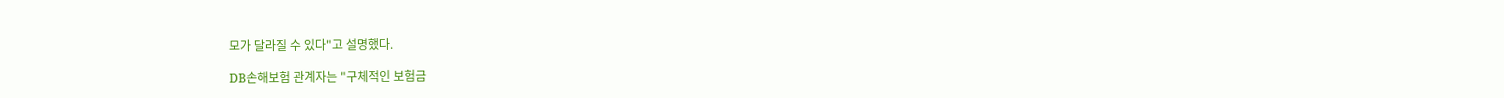모가 달라질 수 있다"고 설명했다.

DB손해보험 관계자는 "구체적인 보험금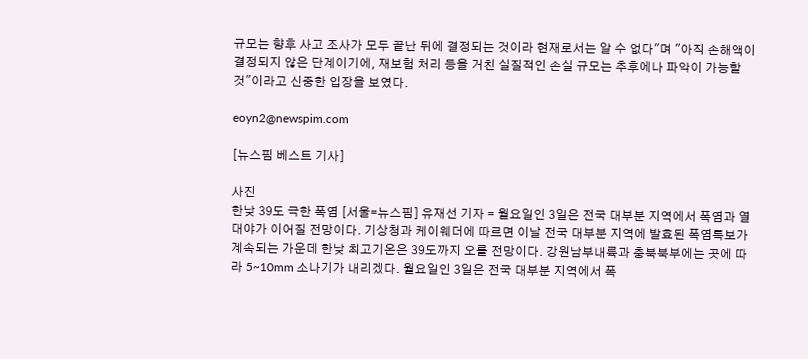규모는 향후 사고 조사가 모두 끝난 뒤에 결정되는 것이라 현재로서는 알 수 없다"며 "아직 손해액이 결정되지 않은 단계이기에, 재보험 처리 등을 거친 실질적인 손실 규모는 추후에나 파악이 가능할 것"이라고 신중한 입장을 보였다.

eoyn2@newspim.com

[뉴스핌 베스트 기사]

사진
한낮 39도 극한 폭염 [서울=뉴스핌] 유재선 기자 = 월요일인 3일은 전국 대부분 지역에서 폭염과 열대야가 이어질 전망이다. 기상청과 케이웨더에 따르면 이날 전국 대부분 지역에 발효된 폭염특보가 계속되는 가운데 한낮 최고기온은 39도까지 오를 전망이다. 강원남부내륙과 충북북부에는 곳에 따라 5~10mm 소나기가 내리겠다. 월요일인 3일은 전국 대부분 지역에서 폭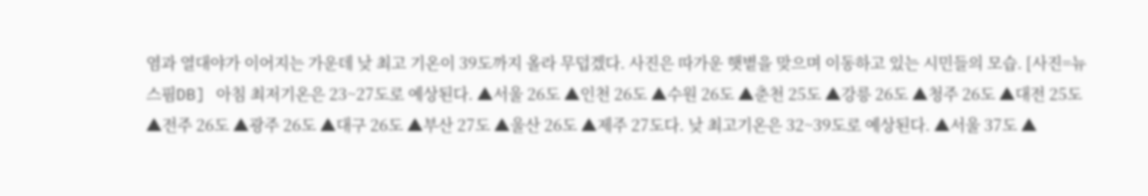염과 열대야가 이어지는 가운데 낮 최고 기온이 39도까지 올라 무덥겠다. 사진은 따가운 햇볕을 맞으며 이동하고 있는 시민들의 모습. [사진=뉴스핌DB] 아침 최저기온은 23~27도로 예상된다. ▲서울 26도 ▲인천 26도 ▲수원 26도 ▲춘천 25도 ▲강릉 26도 ▲청주 26도 ▲대전 25도 ▲전주 26도 ▲광주 26도 ▲대구 26도 ▲부산 27도 ▲울산 26도 ▲제주 27도다. 낮 최고기온은 32~39도로 예상된다. ▲서울 37도 ▲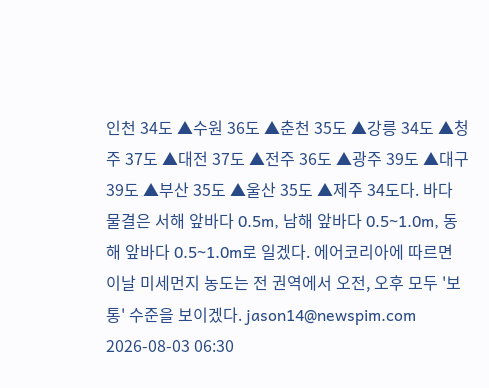인천 34도 ▲수원 36도 ▲춘천 35도 ▲강릉 34도 ▲청주 37도 ▲대전 37도 ▲전주 36도 ▲광주 39도 ▲대구 39도 ▲부산 35도 ▲울산 35도 ▲제주 34도다. 바다 물결은 서해 앞바다 0.5m, 남해 앞바다 0.5~1.0m, 동해 앞바다 0.5~1.0m로 일겠다. 에어코리아에 따르면 이날 미세먼지 농도는 전 권역에서 오전, 오후 모두 '보통' 수준을 보이겠다. jason14@newspim.com 2026-08-03 06:30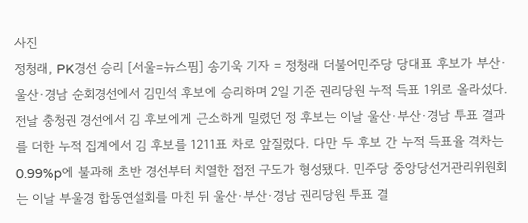사진
정청래, PK경선 승리 [서울=뉴스핌] 송기욱 기자 = 정청래 더불어민주당 당대표 후보가 부산·울산·경남 순회경선에서 김민석 후보에 승리하며 2일 기준 권리당원 누적 득표 1위로 올라섰다. 전날 충청권 경선에서 김 후보에게 근소하게 밀렸던 정 후보는 이날 울산·부산·경남 투표 결과를 더한 누적 집계에서 김 후보를 1211표 차로 앞질렀다. 다만 두 후보 간 누적 득표율 격차는 0.99%p에 불과해 초반 경선부터 치열한 접전 구도가 형성됐다. 민주당 중앙당선거관리위원회는 이날 부울경 합동연설회를 마친 뒤 울산·부산·경남 권리당원 투표 결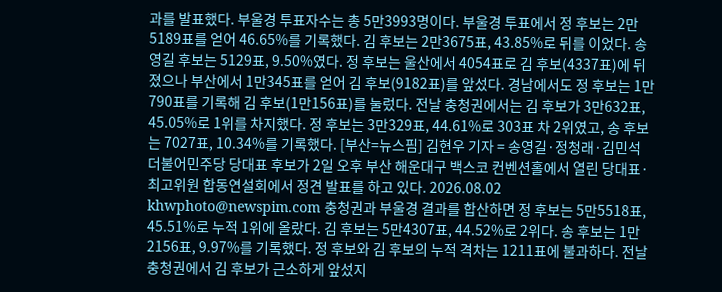과를 발표했다. 부울경 투표자수는 총 5만3993명이다. 부울경 투표에서 정 후보는 2만5189표를 얻어 46.65%를 기록했다. 김 후보는 2만3675표, 43.85%로 뒤를 이었다. 송영길 후보는 5129표, 9.50%였다. 정 후보는 울산에서 4054표로 김 후보(4337표)에 뒤졌으나 부산에서 1만345표를 얻어 김 후보(9182표)를 앞섰다. 경남에서도 정 후보는 1만790표를 기록해 김 후보(1만156표)를 눌렀다. 전날 충청권에서는 김 후보가 3만632표, 45.05%로 1위를 차지했다. 정 후보는 3만329표, 44.61%로 303표 차 2위였고, 송 후보는 7027표, 10.34%를 기록했다. [부산=뉴스핌] 김현우 기자 = 송영길·정청래·김민석 더불어민주당 당대표 후보가 2일 오후 부산 해운대구 백스코 컨벤션홀에서 열린 당대표·최고위원 합동연설회에서 정견 발표를 하고 있다. 2026.08.02 khwphoto@newspim.com 충청권과 부울경 결과를 합산하면 정 후보는 5만5518표, 45.51%로 누적 1위에 올랐다. 김 후보는 5만4307표, 44.52%로 2위다. 송 후보는 1만2156표, 9.97%를 기록했다. 정 후보와 김 후보의 누적 격차는 1211표에 불과하다. 전날 충청권에서 김 후보가 근소하게 앞섰지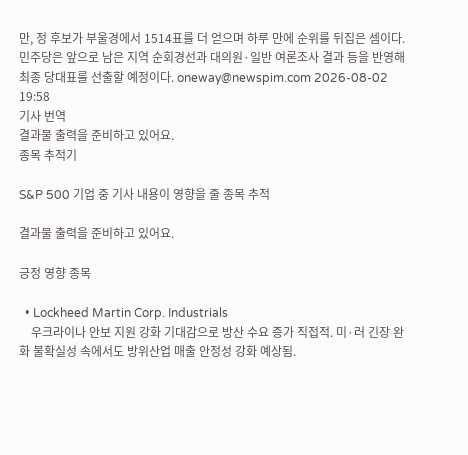만, 정 후보가 부울경에서 1514표를 더 얻으며 하루 만에 순위를 뒤집은 셈이다. 민주당은 앞으로 남은 지역 순회경선과 대의원·일반 여론조사 결과 등을 반영해 최종 당대표를 선출할 예정이다. oneway@newspim.com 2026-08-02 19:58
기사 번역
결과물 출력을 준비하고 있어요.
종목 추적기

S&P 500 기업 중 기사 내용이 영향을 줄 종목 추적

결과물 출력을 준비하고 있어요.

긍정 영향 종목

  • Lockheed Martin Corp. Industrials
    우크라이나 안보 지원 강화 기대감으로 방산 수요 증가 직접적. 미·러 긴장 완화 불확실성 속에서도 방위산업 매출 안정성 강화 예상됨.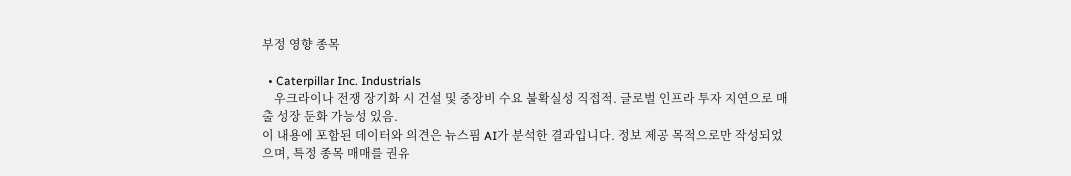부정 영향 종목

  • Caterpillar Inc. Industrials
    우크라이나 전쟁 장기화 시 건설 및 중장비 수요 불확실성 직접적. 글로벌 인프라 투자 지연으로 매출 성장 둔화 가능성 있음.
이 내용에 포함된 데이터와 의견은 뉴스핌 AI가 분석한 결과입니다. 정보 제공 목적으로만 작성되었으며, 특정 종목 매매를 권유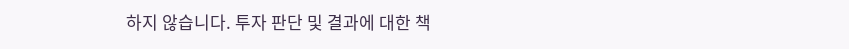하지 않습니다. 투자 판단 및 결과에 대한 책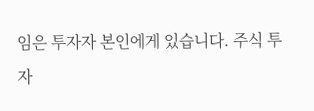임은 투자자 본인에게 있습니다. 주식 투자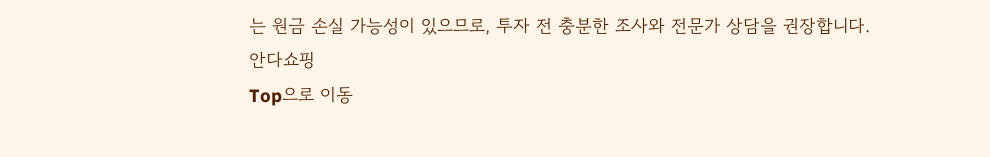는 원금 손실 가능성이 있으므로, 투자 전 충분한 조사와 전문가 상담을 권장합니다.
안다쇼핑
Top으로 이동